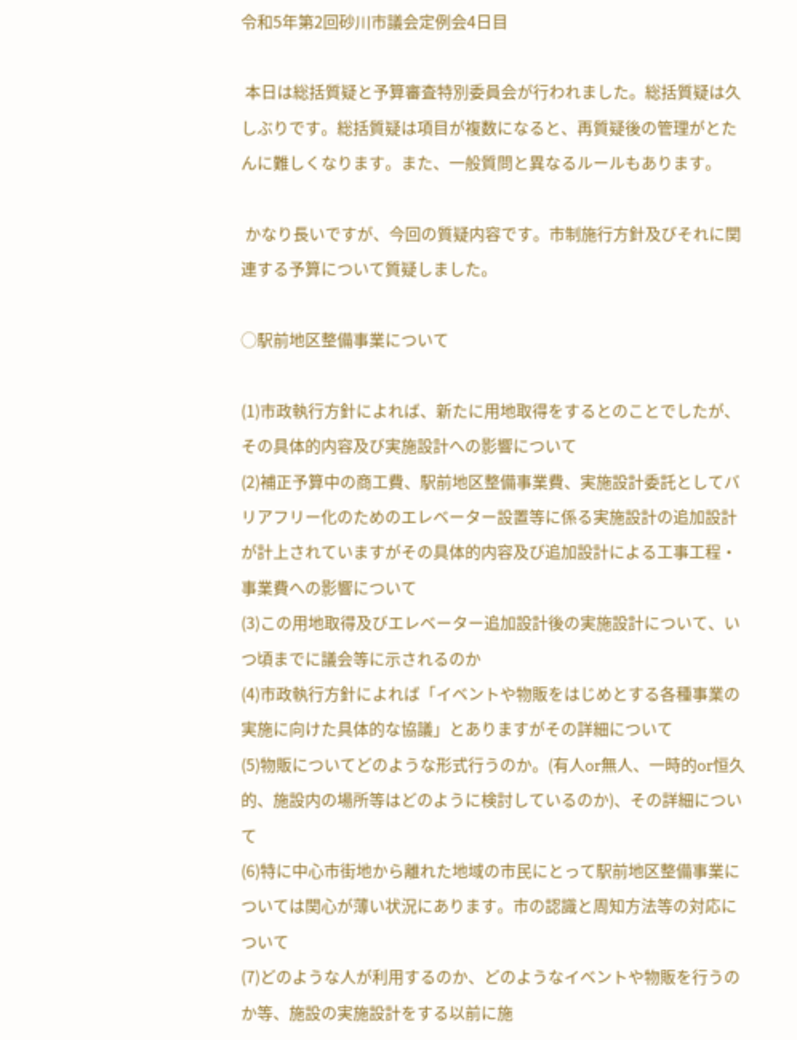令和5年第2回砂川市議会定例会4日目

 本日は総括質疑と予算審査特別委員会が行われました。総括質疑は久しぶりです。総括質疑は項目が複数になると、再質疑後の管理がとたんに難しくなります。また、一般質問と異なるルールもあります。

 かなり長いですが、今回の質疑内容です。市制施行方針及びそれに関連する予算について質疑しました。

◯駅前地区整備事業について

(1)市政執行方針によれば、新たに用地取得をするとのことでしたが、その具体的内容及び実施設計への影響について
(2)補正予算中の商工費、駅前地区整備事業費、実施設計委託としてバリアフリー化のためのエレベーター設置等に係る実施設計の追加設計が計上されていますがその具体的内容及び追加設計による工事工程・事業費への影響について
(3)この用地取得及びエレベーター追加設計後の実施設計について、いつ頃までに議会等に示されるのか
(4)市政執行方針によれば「イベントや物販をはじめとする各種事業の実施に向けた具体的な協議」とありますがその詳細について
(5)物販についてどのような形式行うのか。(有人or無人、一時的or恒久的、施設内の場所等はどのように検討しているのか)、その詳細について
(6)特に中心市街地から離れた地域の市民にとって駅前地区整備事業については関心が薄い状況にあります。市の認識と周知方法等の対応について
(7)どのような人が利用するのか、どのようなイベントや物販を行うのか等、施設の実施設計をする以前に施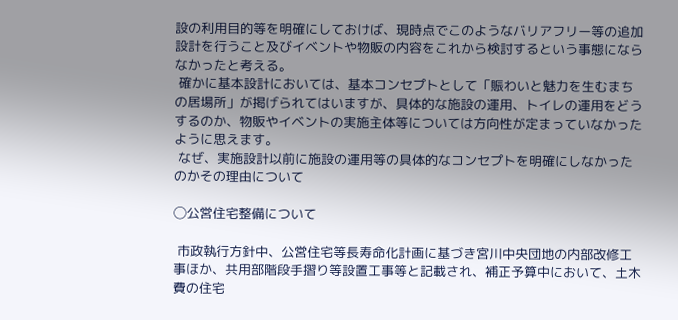設の利用目的等を明確にしておけば、現時点でこのようなバリアフリー等の追加設計を行うこと及びイベントや物販の内容をこれから検討するという事態にならなかったと考える。
 確かに基本設計においては、基本コンセプトとして「賑わいと魅力を生むまちの居場所」が掲げられてはいますが、具体的な施設の運用、トイレの運用をどうするのか、物販やイベントの実施主体等については方向性が定まっていなかったように思えます。
 なぜ、実施設計以前に施設の運用等の具体的なコンセプトを明確にしなかったのかその理由について

◯公営住宅整備について

 市政執行方針中、公営住宅等長寿命化計画に基づき宮川中央団地の内部改修工事ほか、共用部階段手摺り等設置工事等と記載され、補正予算中において、土木費の住宅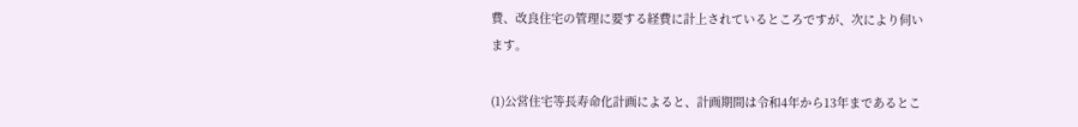費、改良住宅の管理に要する経費に計上されているところですが、次により伺います。

(1)公営住宅等長寿命化計画によると、計画期間は令和4年から13年まであるとこ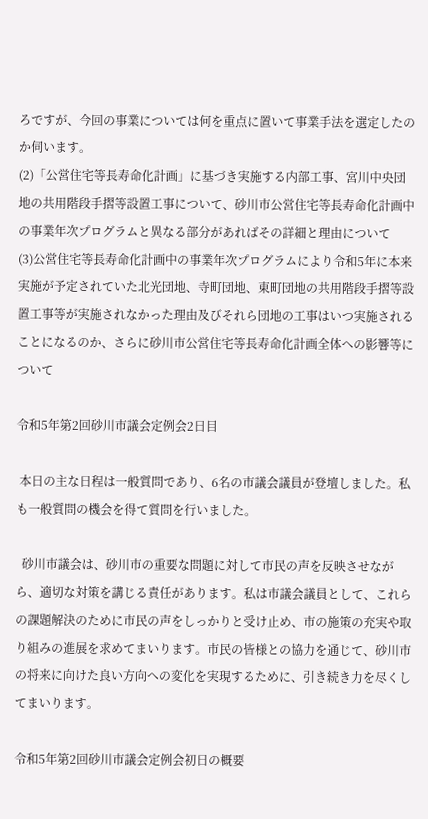ろですが、今回の事業については何を重点に置いて事業手法を選定したのか伺います。
(2)「公営住宅等長寿命化計画」に基づき実施する内部工事、宮川中央団地の共用階段手摺等設置工事について、砂川市公営住宅等長寿命化計画中の事業年次プログラムと異なる部分があればその詳細と理由について
(3)公営住宅等長寿命化計画中の事業年次プログラムにより令和5年に本来実施が予定されていた北光団地、寺町団地、東町団地の共用階段手摺等設置工事等が実施されなかった理由及びそれら団地の工事はいつ実施されることになるのか、さらに砂川市公営住宅等長寿命化計画全体への影響等について

令和5年第2回砂川市議会定例会2日目

 本日の主な日程は一般質問であり、6名の市議会議員が登壇しました。私も一般質問の機会を得て質問を行いました。

  砂川市議会は、砂川市の重要な問題に対して市民の声を反映させながら、適切な対策を講じる責任があります。私は市議会議員として、これらの課題解決のために市民の声をしっかりと受け止め、市の施策の充実や取り組みの進展を求めてまいります。市民の皆様との協力を通じて、砂川市の将来に向けた良い方向への変化を実現するために、引き続き力を尽くしてまいります。

令和5年第2回砂川市議会定例会初日の概要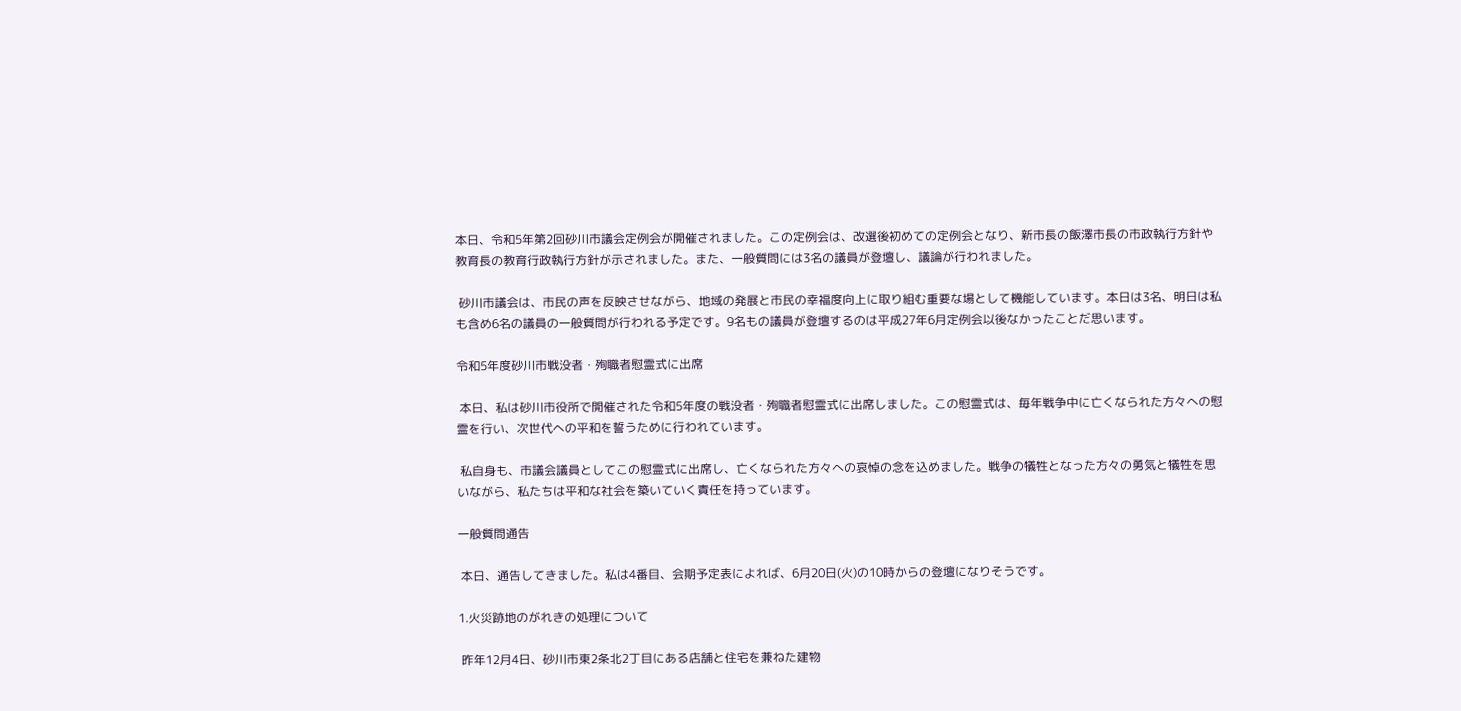本日、令和5年第2回砂川市議会定例会が開催されました。この定例会は、改選後初めての定例会となり、新市長の飯澤市長の市政執行方針や教育長の教育行政執行方針が示されました。また、一般質問には3名の議員が登壇し、議論が行われました。

 砂川市議会は、市民の声を反映させながら、地域の発展と市民の幸福度向上に取り組む重要な場として機能しています。本日は3名、明日は私も含め6名の議員の一般質問が行われる予定です。9名もの議員が登壇するのは平成27年6月定例会以後なかったことだ思います。

令和5年度砂川市戦没者・殉職者慰霊式に出席

 本日、私は砂川市役所で開催された令和5年度の戦没者・殉職者慰霊式に出席しました。この慰霊式は、毎年戦争中に亡くなられた方々への慰霊を行い、次世代への平和を誓うために行われています。

 私自身も、市議会議員としてこの慰霊式に出席し、亡くなられた方々への哀悼の念を込めました。戦争の犠牲となった方々の勇気と犠牲を思いながら、私たちは平和な社会を築いていく責任を持っています。

一般質問通告

 本日、通告してきました。私は4番目、会期予定表によれば、6月20日(火)の10時からの登壇になりそうです。

1.火災跡地のがれきの処理について

 昨年12月4日、砂川市東2条北2丁目にある店舗と住宅を兼ねた建物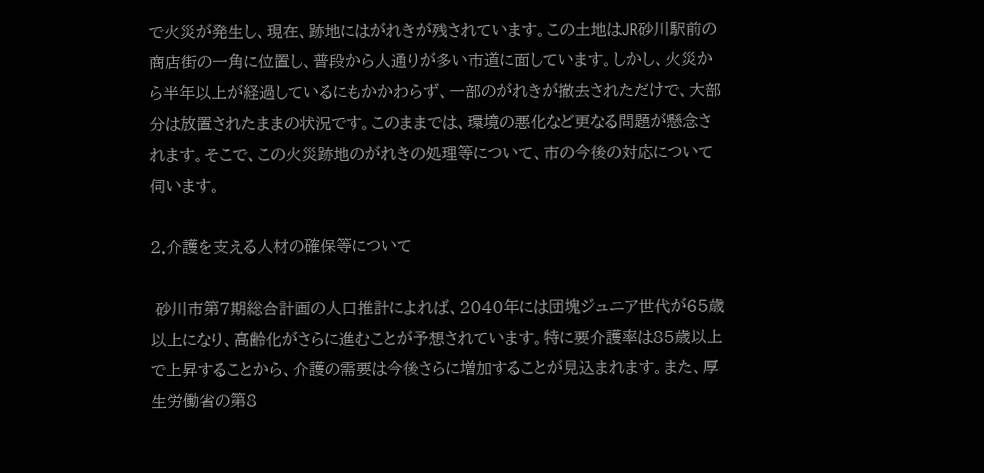で火災が発生し、現在、跡地にはがれきが残されています。この土地はJR砂川駅前の商店街の一角に位置し、普段から人通りが多い市道に面しています。しかし、火災から半年以上が経過しているにもかかわらず、一部のがれきが撤去されただけで、大部分は放置されたままの状況です。このままでは、環境の悪化など更なる問題が懸念されます。そこで、この火災跡地のがれきの処理等について、市の今後の対応について伺います。

2.介護を支える人材の確保等について

 砂川市第7期総合計画の人口推計によれば、2040年には団塊ジュニア世代が65歳以上になり、高齢化がさらに進むことが予想されています。特に要介護率は85歳以上で上昇することから、介護の需要は今後さらに増加することが見込まれます。また、厚生労働省の第8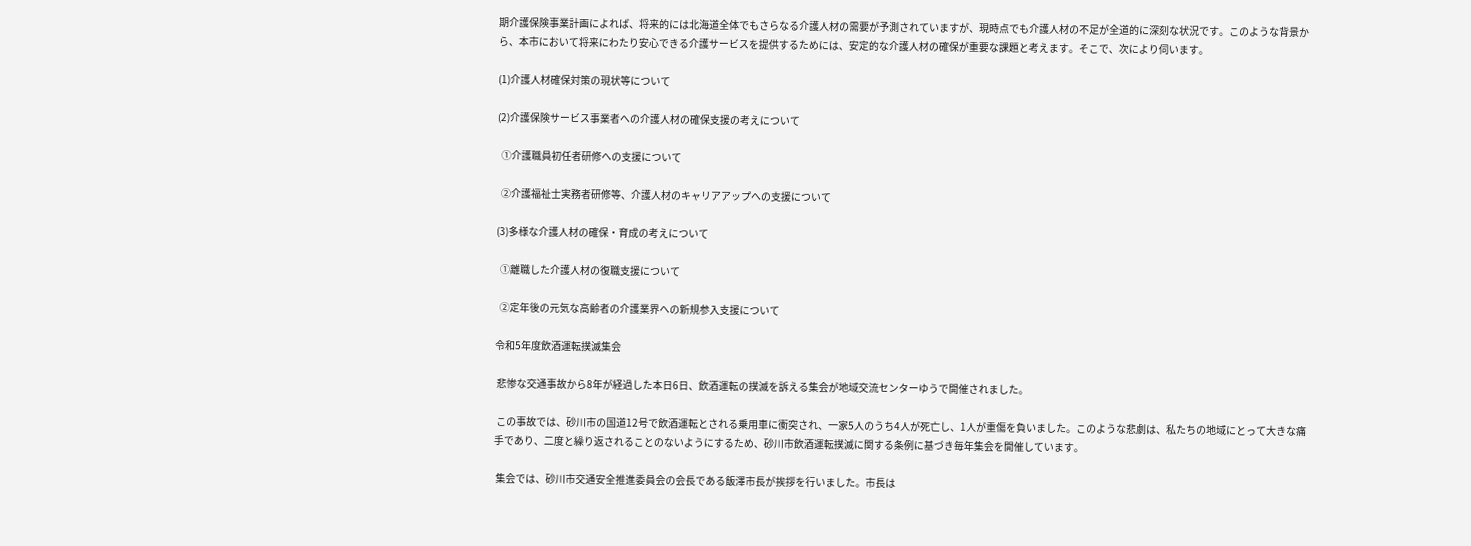期介護保険事業計画によれば、将来的には北海道全体でもさらなる介護人材の需要が予測されていますが、現時点でも介護人材の不足が全道的に深刻な状況です。このような背景から、本市において将来にわたり安心できる介護サービスを提供するためには、安定的な介護人材の確保が重要な課題と考えます。そこで、次により伺います。

(1)介護人材確保対策の現状等について

(2)介護保険サービス事業者への介護人材の確保支援の考えについて

  ①介護職員初任者研修への支援について

  ②介護福祉士実務者研修等、介護人材のキャリアアップへの支援について

(3)多様な介護人材の確保・育成の考えについて

  ①離職した介護人材の復職支援について

  ②定年後の元気な高齢者の介護業界への新規参入支援について

令和5年度飲酒運転撲滅集会

 悲惨な交通事故から8年が経過した本日6日、飲酒運転の撲滅を訴える集会が地域交流センターゆうで開催されました。

 この事故では、砂川市の国道12号で飲酒運転とされる乗用車に衝突され、一家5人のうち4人が死亡し、1人が重傷を負いました。このような悲劇は、私たちの地域にとって大きな痛手であり、二度と繰り返されることのないようにするため、砂川市飲酒運転撲滅に関する条例に基づき毎年集会を開催しています。

 集会では、砂川市交通安全推進委員会の会長である飯澤市長が挨拶を行いました。市長は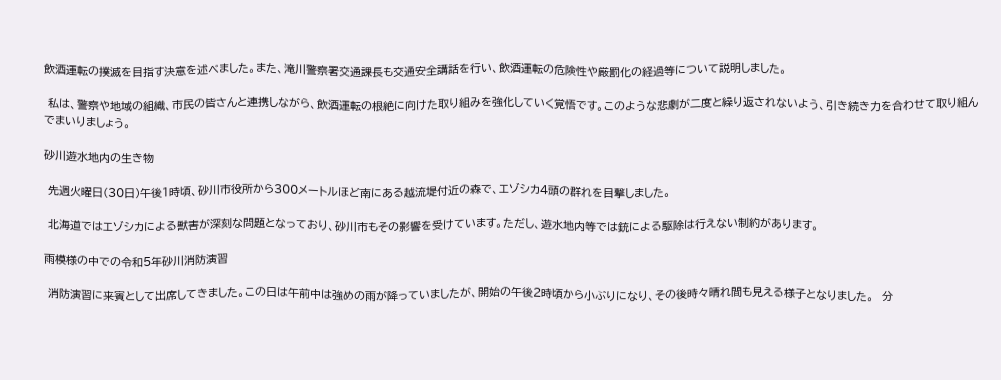飲酒運転の撲滅を目指す決意を述べました。また、滝川警察署交通課長も交通安全講話を行い、飲酒運転の危険性や厳罰化の経過等について説明しました。

 私は、警察や地域の組織、市民の皆さんと連携しながら、飲酒運転の根絶に向けた取り組みを強化していく覚悟です。このような悲劇が二度と繰り返されないよう、引き続き力を合わせて取り組んでまいりましょう。

砂川遊水地内の生き物

 先週火曜日(30日)午後1時頃、砂川市役所から300メートルほど南にある越流堤付近の森で、エゾシカ4頭の群れを目撃しました。

 北海道ではエゾシカによる獣害が深刻な問題となっており、砂川市もその影響を受けています。ただし、遊水地内等では銃による駆除は行えない制約があります。

雨模様の中での令和5年砂川消防演習

 消防演習に来賓として出席してきました。この日は午前中は強めの雨が降っていましたが、開始の午後2時頃から小ぶりになり、その後時々晴れ間も見える様子となりました。  分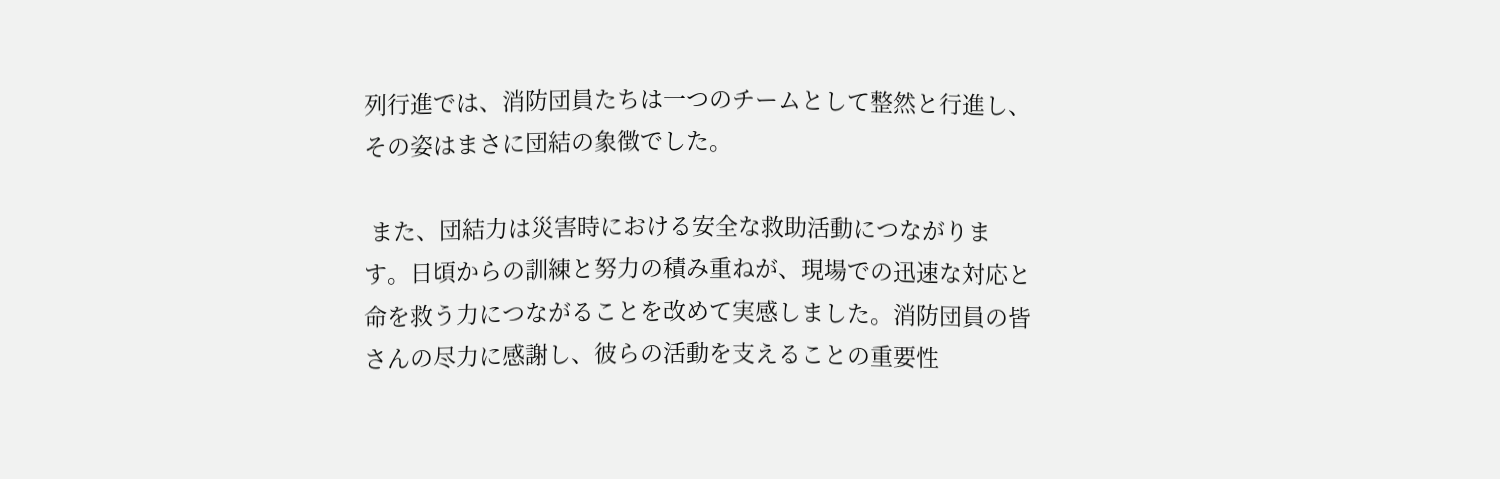列行進では、消防団員たちは一つのチームとして整然と行進し、その姿はまさに団結の象徴でした。

 また、団結力は災害時における安全な救助活動につながります。日頃からの訓練と努力の積み重ねが、現場での迅速な対応と命を救う力につながることを改めて実感しました。消防団員の皆さんの尽力に感謝し、彼らの活動を支えることの重要性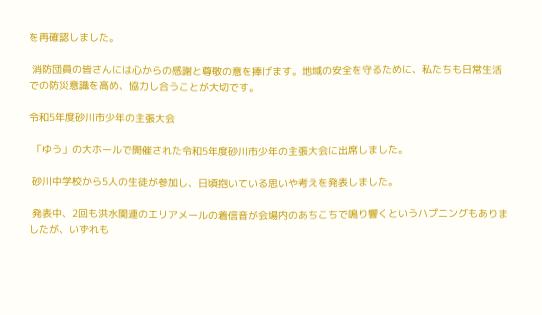を再確認しました。

 消防団員の皆さんには心からの感謝と尊敬の意を捧げます。地域の安全を守るために、私たちも日常生活での防災意識を高め、協力し合うことが大切です。

令和5年度砂川市少年の主張大会

 「ゆう」の大ホールで開催された令和5年度砂川市少年の主張大会に出席しました。

 砂川中学校から5人の生徒が参加し、日頃抱いている思いや考えを発表しました。

 発表中、2回も洪水関連のエリアメールの着信音が会場内のあちこちで鳴り響くというハプニングもありましたが、いずれも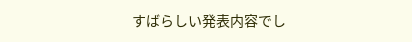すばらしい発表内容でし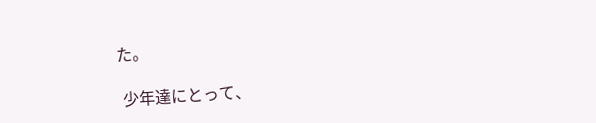た。

 少年達にとって、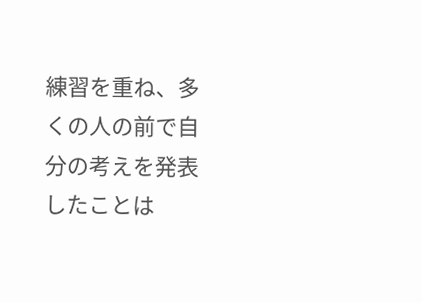練習を重ね、多くの人の前で自分の考えを発表したことは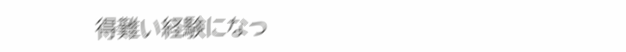得難い経験になっ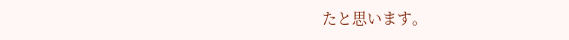たと思います。